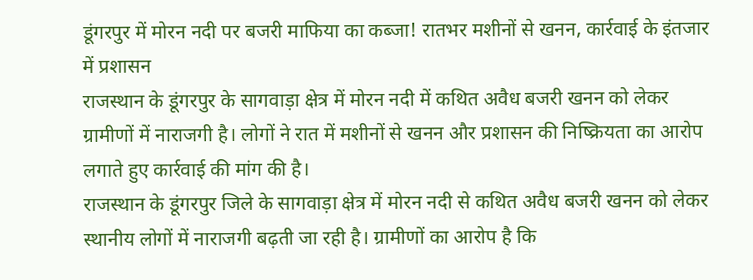डूंगरपुर में मोरन नदी पर बजरी माफिया का कब्जा! रातभर मशीनों से खनन, कार्रवाई के इंतजार में प्रशासन
राजस्थान के डूंगरपुर के सागवाड़ा क्षेत्र में मोरन नदी में कथित अवैध बजरी खनन को लेकर ग्रामीणों में नाराजगी है। लोगों ने रात में मशीनों से खनन और प्रशासन की निष्क्रियता का आरोप लगाते हुए कार्रवाई की मांग की है।
राजस्थान के डूंगरपुर जिले के सागवाड़ा क्षेत्र में मोरन नदी से कथित अवैध बजरी खनन को लेकर स्थानीय लोगों में नाराजगी बढ़ती जा रही है। ग्रामीणों का आरोप है कि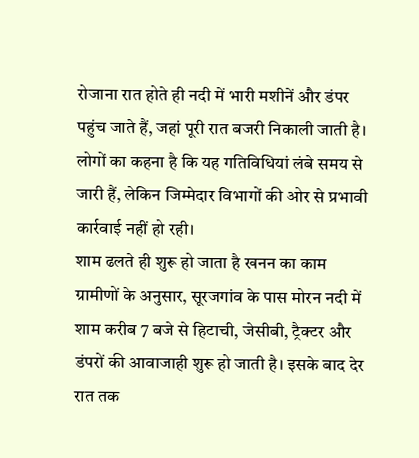रोजाना रात होते ही नदी में भारी मशीनें और डंपर पहुंच जाते हैं, जहां पूरी रात बजरी निकाली जाती है। लोगों का कहना है कि यह गतिविधियां लंबे समय से जारी हैं, लेकिन जिम्मेदार विभागों की ओर से प्रभावी कार्रवाई नहीं हो रही।
शाम ढलते ही शुरू हो जाता है खनन का काम
ग्रामीणों के अनुसार, सूरजगांव के पास मोरन नदी में शाम करीब 7 बजे से हिटाची, जेसीबी, ट्रैक्टर और डंपरों की आवाजाही शुरू हो जाती है। इसके बाद देर रात तक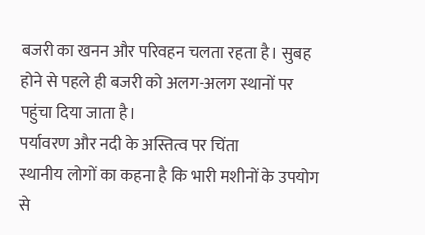बजरी का खनन और परिवहन चलता रहता है। सुबह होने से पहले ही बजरी को अलग-अलग स्थानों पर पहुंचा दिया जाता है।
पर्यावरण और नदी के अस्तित्व पर चिंता
स्थानीय लोगों का कहना है कि भारी मशीनों के उपयोग से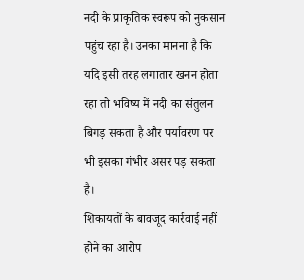नदी के प्राकृतिक स्वरूप को नुकसान पहुंच रहा है। उनका मानना है कि यदि इसी तरह लगातार खनन होता रहा तो भविष्य में नदी का संतुलन बिगड़ सकता है और पर्यावरण पर भी इसका गंभीर असर पड़ सकता है।
शिकायतों के बावजूद कार्रवाई नहीं होने का आरोप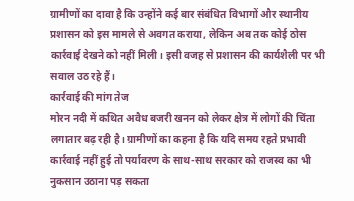ग्रामीणों का दावा है कि उन्होंने कई बार संबंधित विभागों और स्थानीय प्रशासन को इस मामले से अवगत कराया, लेकिन अब तक कोई ठोस कार्रवाई देखने को नहीं मिली। इसी वजह से प्रशासन की कार्यशैली पर भी सवाल उठ रहे हैं।
कार्रवाई की मांग तेज
मोरन नदी में कथित अवैध बजरी खनन को लेकर क्षेत्र में लोगों की चिंता लगातार बढ़ रही है। ग्रामीणों का कहना है कि यदि समय रहते प्रभावी कार्रवाई नहीं हुई तो पर्यावरण के साथ-साथ सरकार को राजस्व का भी नुकसान उठाना पड़ सकता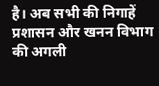है। अब सभी की निगाहें प्रशासन और खनन विभाग की अगली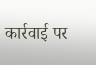कार्रवाई पर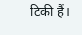टिकी हैं।